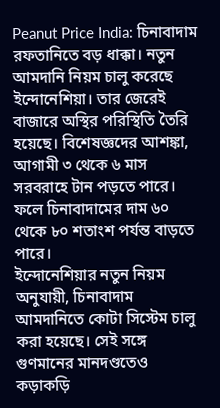Peanut Price India: চিনাবাদাম রফতানিতে বড় ধাক্কা। নতুন আমদানি নিয়ম চালু করেছে ইন্দোনেশিয়া। তার জেরেই বাজারে অস্থির পরিস্থিতি তৈরি হয়েছে। বিশেষজ্ঞদের আশঙ্কা, আগামী ৩ থেকে ৬ মাস সরবরাহে টান পড়তে পারে। ফলে চিনাবাদামের দাম ৬০ থেকে ৮০ শতাংশ পর্যন্ত বাড়তে পারে।
ইন্দোনেশিয়ার নতুন নিয়ম অনুযায়ী, চিনাবাদাম আমদানিতে কোটা সিস্টেম চালু করা হয়েছে। সেই সঙ্গে গুণমানের মানদণ্ডতেও কড়াকড়ি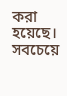করা হয়েছে। সবচেয়ে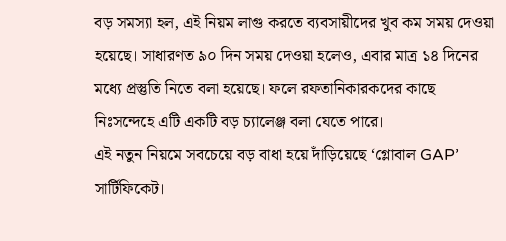বড় সমস্যা হল, এই নিয়ম লাগু করতে ব্যবসায়ীদের খুব কম সময় দেওয়া হয়েছে। সাধারণত ৯০ দিন সময় দেওয়া হলেও, এবার মাত্র ১৪ দিনের মধ্যে প্রস্তুতি নিতে বলা হয়েছে। ফলে রফতানিকারকদের কাছে নিঃসন্দেহে এটি একটি বড় চ্যালেঞ্জ বলা যেতে পারে।
এই নতুন নিয়মে সবচেয়ে বড় বাধা হয়ে দাঁড়িয়েছে ‘গ্লোবাল GAP’ সার্টিফিকেট।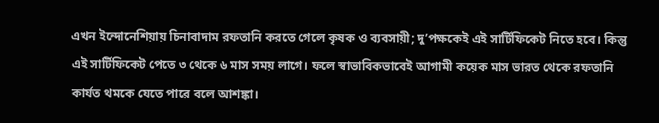এখন ইন্দোনেশিয়ায় চিনাবাদাম রফতানি করতে গেলে কৃষক ও ব্যবসায়ী; দু’পক্ষকেই এই সার্টিফিকেট নিতে হবে। কিন্তু এই সার্টিফিকেট পেতে ৩ থেকে ৬ মাস সময় লাগে। ফলে স্বাভাবিকভাবেই আগামী কয়েক মাস ভারত থেকে রফতানি কার্যত থমকে যেতে পারে বলে আশঙ্কা।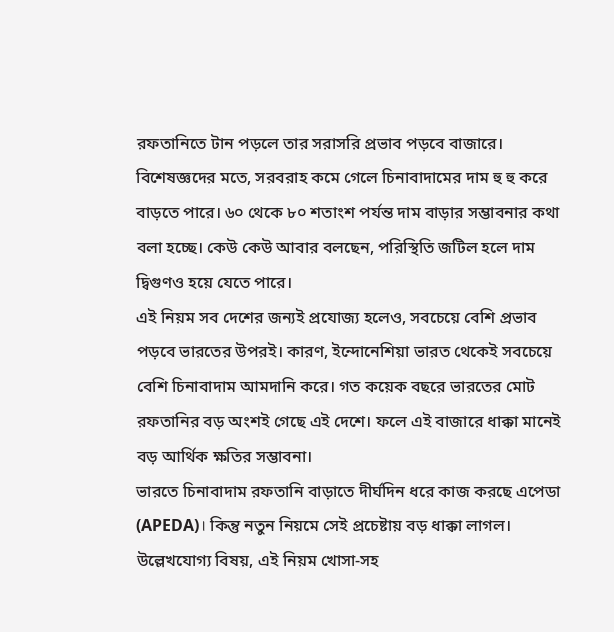রফতানিতে টান পড়লে তার সরাসরি প্রভাব পড়বে বাজারে। বিশেষজ্ঞদের মতে, সরবরাহ কমে গেলে চিনাবাদামের দাম হু হু করে বাড়তে পারে। ৬০ থেকে ৮০ শতাংশ পর্যন্ত দাম বাড়ার সম্ভাবনার কথা বলা হচ্ছে। কেউ কেউ আবার বলছেন, পরিস্থিতি জটিল হলে দাম দ্বিগুণও হয়ে যেতে পারে।
এই নিয়ম সব দেশের জন্যই প্রযোজ্য হলেও, সবচেয়ে বেশি প্রভাব পড়বে ভারতের উপরই। কারণ, ইন্দোনেশিয়া ভারত থেকেই সবচেয়ে বেশি চিনাবাদাম আমদানি করে। গত কয়েক বছরে ভারতের মোট রফতানির বড় অংশই গেছে এই দেশে। ফলে এই বাজারে ধাক্কা মানেই বড় আর্থিক ক্ষতির সম্ভাবনা।
ভারতে চিনাবাদাম রফতানি বাড়াতে দীর্ঘদিন ধরে কাজ করছে এপেডা (APEDA)। কিন্তু নতুন নিয়মে সেই প্রচেষ্টায় বড় ধাক্কা লাগল। উল্লেখযোগ্য বিষয়, এই নিয়ম খোসা-সহ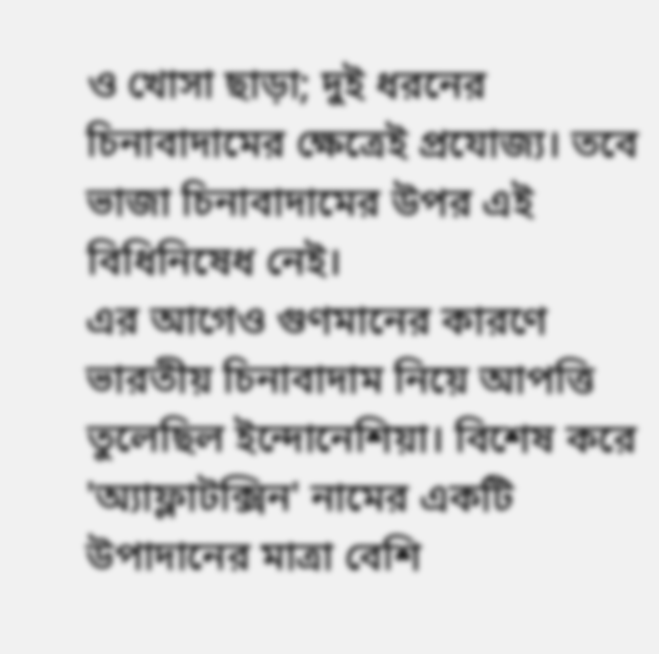ও খোসা ছাড়া; দুই ধরনের চিনাবাদামের ক্ষেত্রেই প্রযোজ্য। তবে ভাজা চিনাবাদামের উপর এই বিধিনিষেধ নেই।
এর আগেও গুণমানের কারণে ভারতীয় চিনাবাদাম নিয়ে আপত্তি তুলেছিল ইন্দোনেশিয়া। বিশেষ করে 'অ্যাফ্লাটক্সিন' নামের একটি উপাদানের মাত্রা বেশি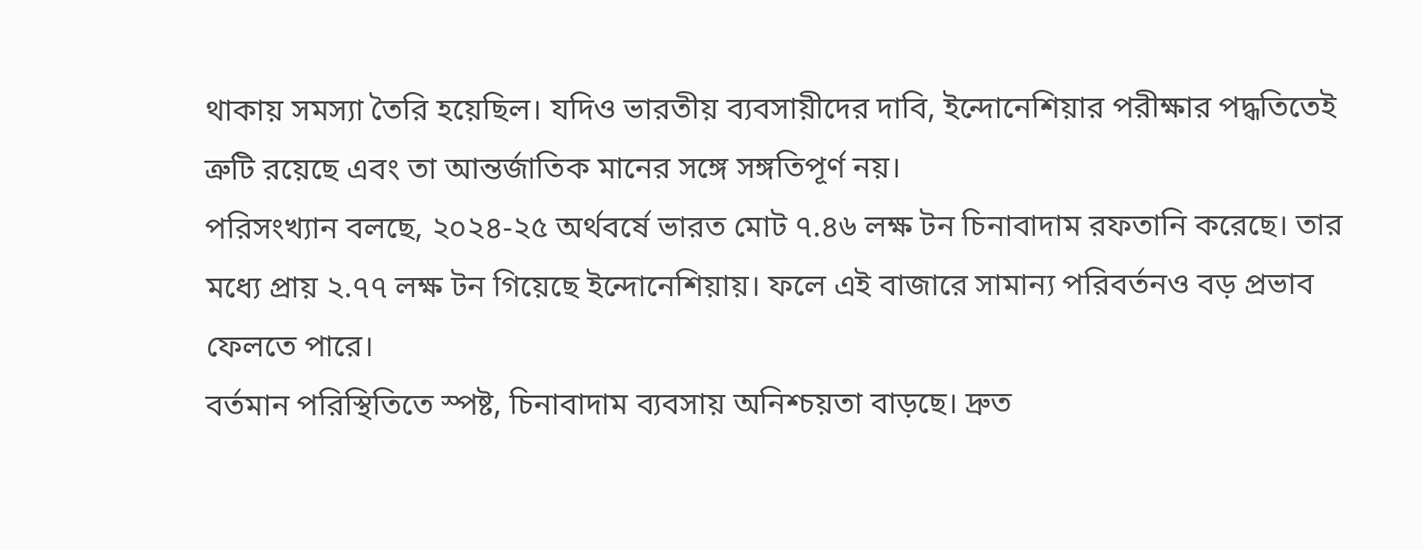থাকায় সমস্যা তৈরি হয়েছিল। যদিও ভারতীয় ব্যবসায়ীদের দাবি, ইন্দোনেশিয়ার পরীক্ষার পদ্ধতিতেই ত্রুটি রয়েছে এবং তা আন্তর্জাতিক মানের সঙ্গে সঙ্গতিপূর্ণ নয়।
পরিসংখ্যান বলছে, ২০২৪-২৫ অর্থবর্ষে ভারত মোট ৭.৪৬ লক্ষ টন চিনাবাদাম রফতানি করেছে। তার মধ্যে প্রায় ২.৭৭ লক্ষ টন গিয়েছে ইন্দোনেশিয়ায়। ফলে এই বাজারে সামান্য পরিবর্তনও বড় প্রভাব ফেলতে পারে।
বর্তমান পরিস্থিতিতে স্পষ্ট, চিনাবাদাম ব্যবসায় অনিশ্চয়তা বাড়ছে। দ্রুত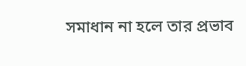সমাধান না হলে তার প্রভাব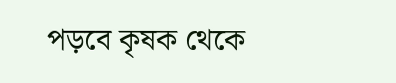পড়বে কৃষক থেকে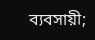ব্যবসায়ী;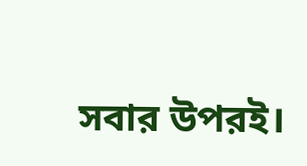সবার উপরই।